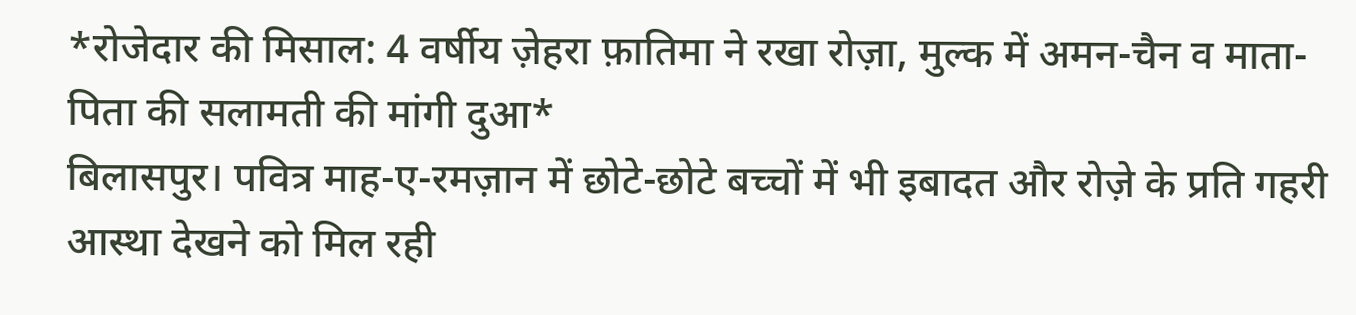*रोजेदार की मिसाल: 4 वर्षीय ज़ेहरा फ़ातिमा ने रखा रोज़ा, मुल्क में अमन-चैन व माता-पिता की सलामती की मांगी दुआ*
बिलासपुर। पवित्र माह-ए-रमज़ान में छोटे-छोटे बच्चों में भी इबादत और रोज़े के प्रति गहरी आस्था देखने को मिल रही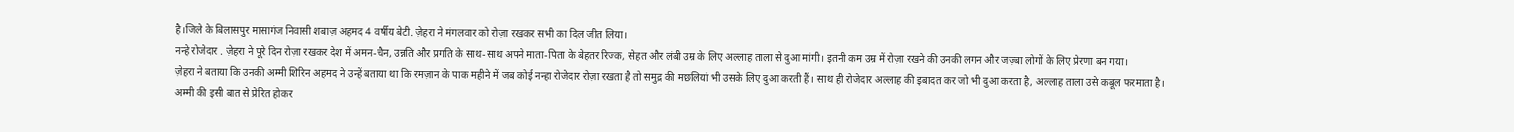है।जिले के बिलासपुर मासागंज निवासी शबाज़ अहमद 4 वर्षीय बेटी. ज़ेहरा ने मंगलवार को रोज़ा रखकर सभी का दिल जीत लिया।
नन्हे रोजेदार . ज़ेहरा ने पूरे दिन रोज़ा रखकर देश में अमन-चैन, उन्नति और प्रगति के साथ-साथ अपने माता-पिता के बेहतर रिज्क, सेहत और लंबी उम्र के लिए अल्लाह ताला से दुआ मांगी। इतनी कम उम्र में रोज़ा रखने की उनकी लगन और जज़्बा लोगों के लिए प्रेरणा बन गया।
ज़ेहरा ने बताया कि उनकी अम्मी शिरिन अहमद ने उन्हें बताया था कि रमज़ान के पाक महीने में जब कोई नन्हा रोजेदार रोज़ा रखता है तो समुद्र की मछलियां भी उसके लिए दुआ करती हैं। साथ ही रोजेदार अल्लाह की इबादत कर जो भी दुआ करता है, अल्लाह ताला उसे कबूल फरमाता है।
अम्मी की इसी बात से प्रेरित होकर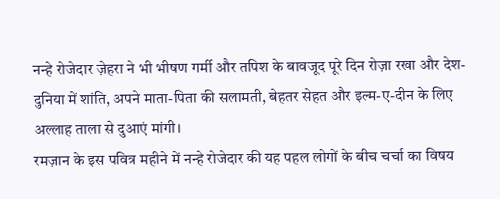नन्हे रोजेदार ज़ेहरा ने भी भीषण गर्मी और तपिश के बावजूद पूरे दिन रोज़ा रखा और देश-दुनिया में शांति, अपने माता-पिता की सलामती, बेहतर सेहत और इल्म-ए-दीन के लिए अल्लाह ताला से दुआएं मांगी।
रमज़ान के इस पवित्र महीने में नन्हे रोजेदार की यह पहल लोगों के बीच चर्चा का विषय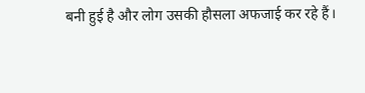बनी हुई है और लोग उसकी हौसला अफजाई कर रहे हैं।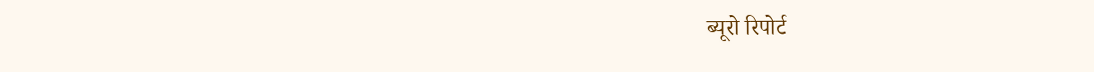ब्यूरो रिपोर्ट